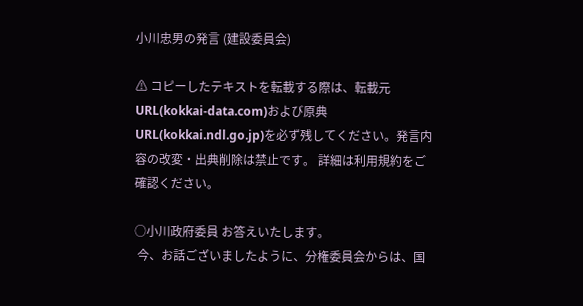小川忠男の発言 (建設委員会)

⚠ コピーしたテキストを転載する際は、転載元URL(kokkai-data.com)および原典URL(kokkai.ndl.go.jp)を必ず残してください。発言内容の改変・出典削除は禁止です。 詳細は利用規約をご確認ください。

○小川政府委員 お答えいたします。
 今、お話ございましたように、分権委員会からは、国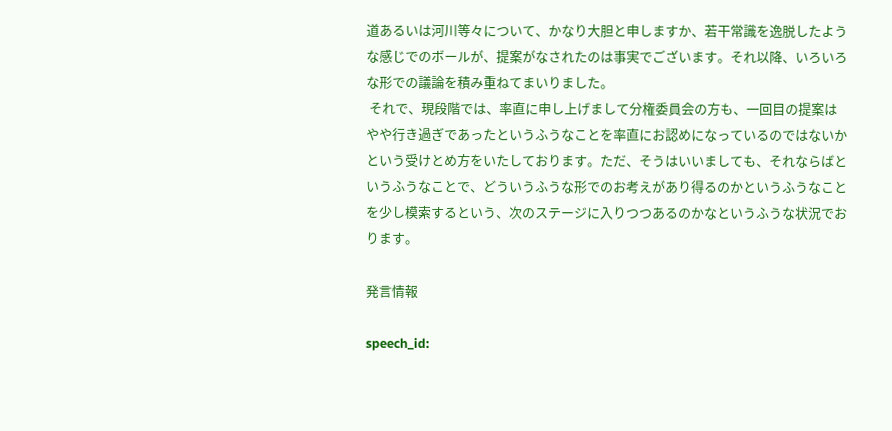道あるいは河川等々について、かなり大胆と申しますか、若干常識を逸脱したような感じでのボールが、提案がなされたのは事実でございます。それ以降、いろいろな形での議論を積み重ねてまいりました。
 それで、現段階では、率直に申し上げまして分権委員会の方も、一回目の提案はやや行き過ぎであったというふうなことを率直にお認めになっているのではないかという受けとめ方をいたしております。ただ、そうはいいましても、それならばというふうなことで、どういうふうな形でのお考えがあり得るのかというふうなことを少し模索するという、次のステージに入りつつあるのかなというふうな状況でおります。

発言情報

speech_id: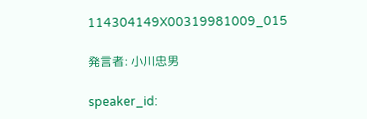114304149X00319981009_015

発言者: 小川忠男

speaker_id: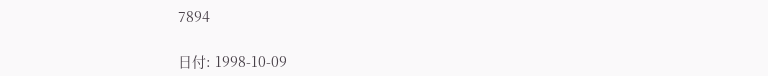7894

日付: 1998-10-09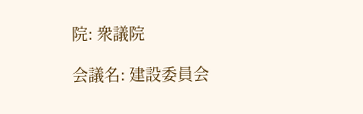院: 衆議院

会議名: 建設委員会